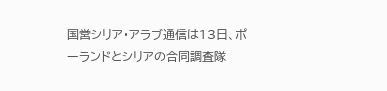国営シリア・アラブ通信は13日、ポーランドとシリアの合同調査隊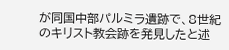が同国中部パルミラ遺跡で、8世紀のキリスト教会跡を発見したと述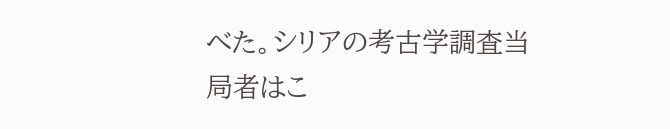べた。シリアの考古学調査当局者はこ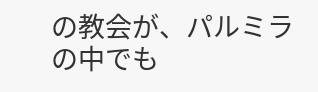の教会が、パルミラの中でも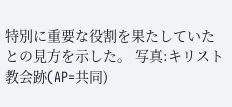特別に重要な役割を果たしていたとの見方を示した。 写真:キリスト教会跡(AP=共同)